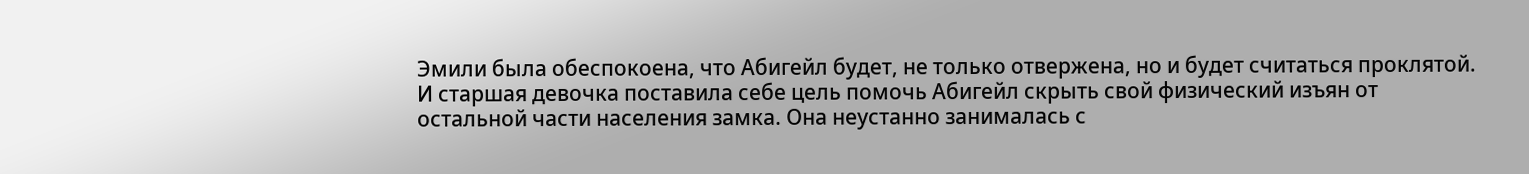Эмили была обеспокоена, что Абигейл будет, не только отвержена, но и будет считаться проклятой. И старшая девочка поставила себе цель помочь Абигейл скрыть свой физический изъян от остальной части населения замка. Она неустанно занималась с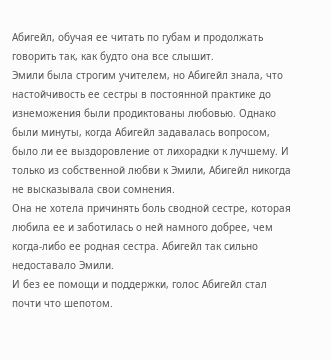Абигейл, обучая ее читать по губам и продолжать говорить так, как будто она все слышит.
Эмили была строгим учителем, но Абигейл знала, что настойчивость ее сестры в постоянной практике до изнеможения были продиктованы любовью. Однако были минуты, когда Абигейл задавалась вопросом, было ли ее выздоровление от лихорадки к лучшему. И только из собственной любви к Эмили, Абигейл никогда не высказывала свои сомнения.
Она не хотела причинять боль сводной сестре, которая любила ее и заботилась о ней намного добрее, чем когда-либо ее родная сестра. Абигейл так сильно недоставало Эмили.
И без ее помощи и поддержки, голос Абигейл стал почти что шепотом.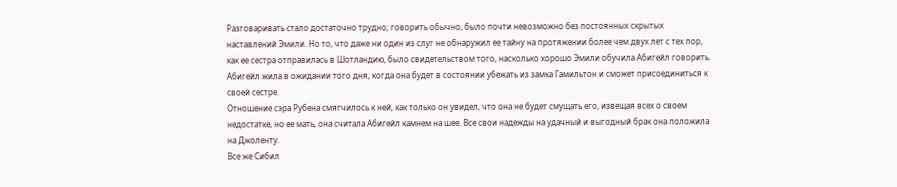Разговаривать стало достаточно трудно; говорить обычно, было почти невозможно без постоянных скрытых наставлений Эмили. Но то, что даже ни один из слуг не обнаружил ее тайну на протяжении более чем двух лет с тех пор, как ее сестра отправилась в Шотландию, было свидетельством того, насколько хорошо Эмили обучила Абигейл говорить. Абигейл жила в ожидании того дня, когда она будет в состоянии убежать из замка Гамильтон и сможет присоединиться к своей сестре.
Отношение сэра Рубена смягчилось к ней, как только он увидел, что она не будет смущать его, извещая всех о своем недостатке, но ее мать, она считала Абигейл камнем на шее. Все свои надежды на удачный и выгодный брак она положила на Джоленту.
Все же Сибил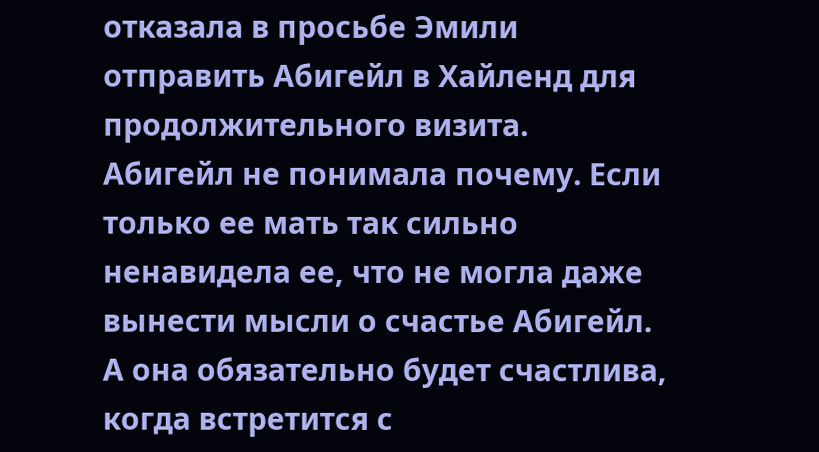отказала в просьбе Эмили отправить Абигейл в Хайленд для продолжительного визита.
Абигейл не понимала почему. Если только ее мать так сильно ненавидела ее, что не могла даже вынести мысли о счастье Абигейл. А она обязательно будет счастлива, когда встретится с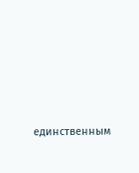единственным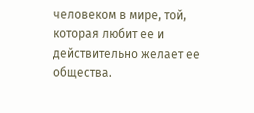человеком в мире, той, которая любит ее и действительно желает ее общества.